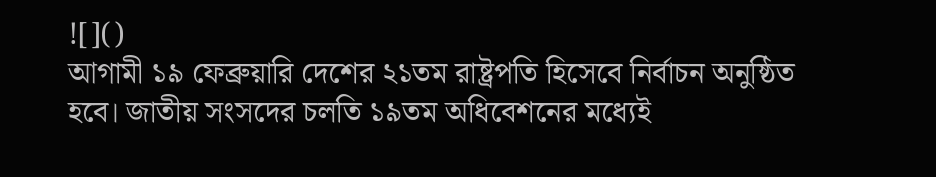![]()
আগামী ১৯ ফেব্রুয়ারি দেশের ২১তম রাষ্ট্রপতি হিসেবে নির্বাচন অনুষ্ঠিত হবে। জাতীয় সংসদের চলতি ১৯তম অধিবেশনের মধ্যেই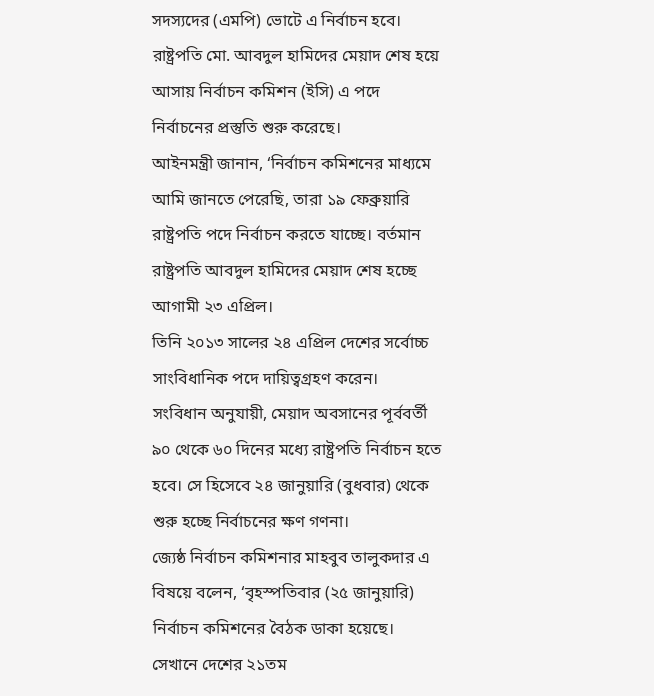সদস্যদের (এমপি) ভোটে এ নির্বাচন হবে। রাষ্ট্রপতি মো. আবদুল হামিদের মেয়াদ শেষ হয়ে আসায় নির্বাচন কমিশন (ইসি) এ পদে নির্বাচনের প্রস্তুতি শুরু করেছে।
আইনমন্ত্রী জানান, ‘নির্বাচন কমিশনের মাধ্যমে আমি জানতে পেরেছি, তারা ১৯ ফেব্রুয়ারি রাষ্ট্রপতি পদে নির্বাচন করতে যাচ্ছে। বর্তমান রাষ্ট্রপতি আবদুল হামিদের মেয়াদ শেষ হচ্ছে আগামী ২৩ এপ্রিল।
তিনি ২০১৩ সালের ২৪ এপ্রিল দেশের সর্বোচ্চ সাংবিধানিক পদে দায়িত্বগ্রহণ করেন।
সংবিধান অনুযায়ী, মেয়াদ অবসানের পূর্ববর্তী ৯০ থেকে ৬০ দিনের মধ্যে রাষ্ট্রপতি নির্বাচন হতে হবে। সে হিসেবে ২৪ জানুয়ারি (বুধবার) থেকে শুরু হচ্ছে নির্বাচনের ক্ষণ গণনা।
জ্যেষ্ঠ নির্বাচন কমিশনার মাহবুব তালুকদার এ বিষয়ে বলেন, ‘বৃহস্পতিবার (২৫ জানুয়ারি) নির্বাচন কমিশনের বৈঠক ডাকা হয়েছে। সেখানে দেশের ২১তম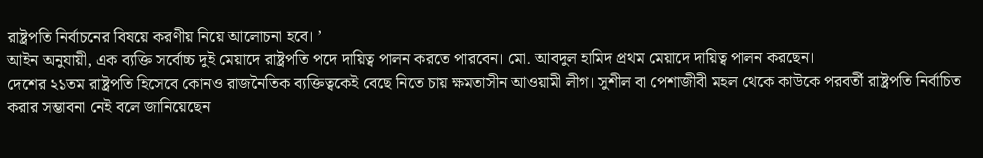রাষ্ট্রপতি নির্বাচনের বিষয়ে করণীয় নিয়ে আলোচনা হবে। ’
আইন অনুযায়ী, এক ব্যক্তি সর্বোচ্চ দুই মেয়াদে রাষ্ট্রপতি পদে দায়িত্ব পালন করতে পারবেন। মো. আবদুল হামিদ প্রথম মেয়াদে দায়িত্ব পালন করছেন।
দেশের ২১তম রাষ্ট্রপতি হিসেবে কোনও রাজনৈতিক ব্যক্তিত্বকেই বেছে নিতে চায় ক্ষমতাসীন আওয়ামী লীগ। সুশীল বা পেশাজীবী মহল থেকে কাউকে পরবর্তী রাষ্ট্রপতি নির্বাচিত করার সম্ভাবনা নেই বলে জানিয়েছেন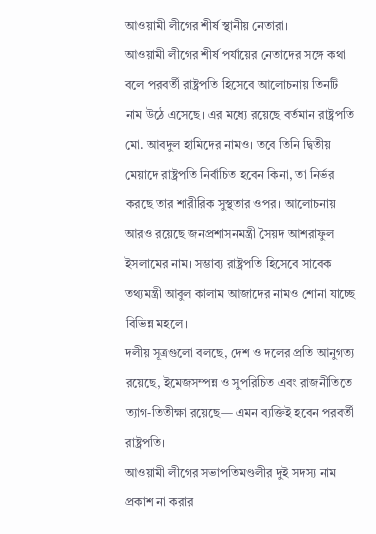আওয়ামী লীগের শীর্ষ স্থানীয় নেতারা।
আওয়ামী লীগের শীর্ষ পর্যায়ের নেতাদের সঙ্গে কথা বলে পরবর্তী রাষ্ট্রপতি হিসেবে আলোচনায় তিনটি নাম উঠে এসেছে। এর মধ্যে রয়েছে বর্তমান রাষ্ট্রপতি মো. আবদুল হামিদের নামও। তবে তিনি দ্বিতীয় মেয়াদে রাষ্ট্রপতি নির্বাচিত হবেন কিনা, তা নির্ভর করছে তার শারীরিক সুস্থতার ওপর। আলোচনায় আরও রয়েছে জনপ্রশাসনমন্ত্রী সৈয়দ আশরাফুল ইসলামের নাম। সম্ভাব্য রাষ্ট্রপতি হিসেবে সাবেক তথ্যমন্ত্রী আবুল কালাম আজাদের নামও শোনা যাচ্ছে বিভিন্ন মহলে।
দলীয় সূত্রগুলো বলছে, দেশ ও দলের প্রতি আনুগত্য রয়েছে, ইমেজসম্পন্ন ও সুপরিচিত এবং রাজনীতিতে ত্যাগ-তিতীক্ষা রয়েছে— এমন ব্যক্তিই হবেন পরবর্তী রাষ্ট্রপতি।
আওয়ামী লীগের সভাপতিমণ্ডলীর দুই সদস্য নাম প্রকাশ না করার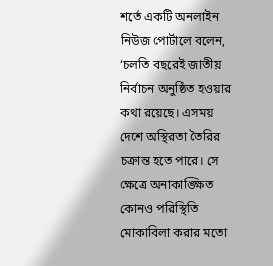শর্তে একটি অনলাইন নিউজ পোর্টালে বলেন, ‘চলতি বছরেই জাতীয় নির্বাচন অনুষ্ঠিত হওয়ার কথা রয়েছে। এসময় দেশে অস্থিরতা তৈরির চক্রান্ত হতে পারে। সে ক্ষেত্রে অনাকাঙ্ক্ষিত কোনও পরিস্থিতি মোকাবিলা করার মতো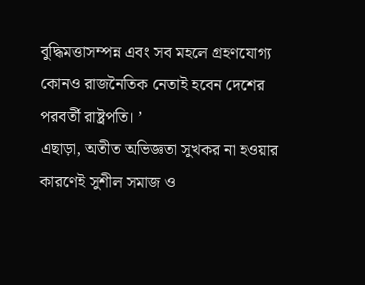বুদ্ধিমত্তাসম্পন্ন এবং সব মহলে গ্রহণযোগ্য কোনও রাজনৈতিক নেতাই হবেন দেশের পরবর্তী রাষ্ট্রপতি। ’
এছাড়া, অতীত অভিজ্ঞতা সুখকর না হওয়ার কারণেই সুশীল সমাজ ও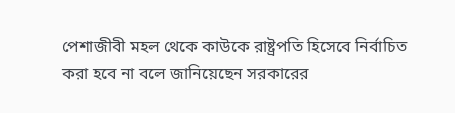পেশাজীবী মহল থেকে কাউকে রাষ্ট্রপতি হিসেবে নির্বাচিত করা হবে না বলে জানিয়েছেন সরকারের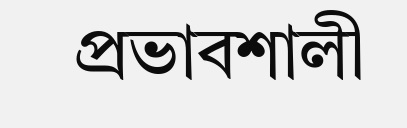প্রভাবশালী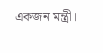একজন মন্ত্রী।